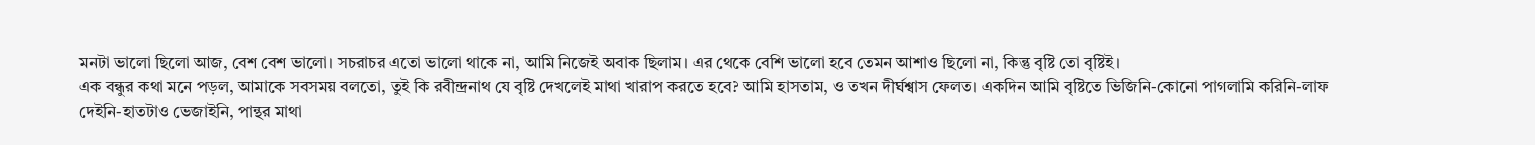মনটা ভালো ছিলো আজ, বেশ বেশ ভালো। সচরাচর এতো ভালো থাকে না, আমি নিজেই অবাক ছিলাম। এর থেকে বেশি ভালো হবে তেমন আশাও ছিলো না, কিন্তু বৃষ্টি তো বৃষ্টিই।
এক বন্ধুর কথা মনে পড়ল, আমাকে সবসময় বলতো, তুই কি রবীন্দ্রনাথ যে বৃষ্টি দেখলেই মাথা খারাপ করতে হবে? আমি হাসতাম, ও তখন দীর্ঘশ্বাস ফেলত। একদিন আমি বৃষ্টিতে ভিজিনি-কোনো পাগলামি করিনি-লাফ দেইনি-হাতটাও ভেজাইনি, পান্থর মাথা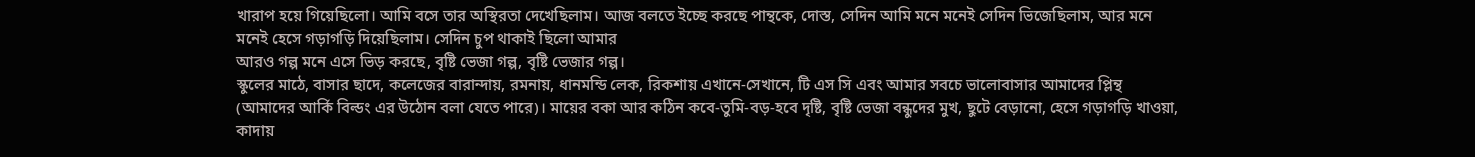খারাপ হয়ে গিয়েছিলো। আমি বসে তার অস্থিরতা দেখেছিলাম। আজ বলতে ইচ্ছে করছে পান্থকে, দোস্ত, সেদিন আমি মনে মনেই সেদিন ভিজেছিলাম, আর মনে মনেই হেসে গড়াগড়ি দিয়েছিলাম। সেদিন চুপ থাকাই ছিলো আমার
আরও গল্প মনে এসে ভিড় করছে, বৃষ্টি ভেজা গল্প, বৃষ্টি ভেজার গল্প।
স্কুলের মাঠে, বাসার ছাদে, কলেজের বারান্দায়, রমনায়, ধানমন্ডি লেক, রিকশায় এখানে-সেখানে, টি এস সি এবং আমার সবচে ভালোবাসার আমাদের প্লিন্থ (আমাদের আর্কি বিল্ডং এর উঠোন বলা যেতে পারে)। মায়ের বকা আর কঠিন কবে-তুমি-বড়-হবে দৃষ্টি, বৃষ্টি ভেজা বন্ধুদের মুখ, ছুটে বেড়ানো, হেসে গড়াগড়ি খাওয়া, কাদায়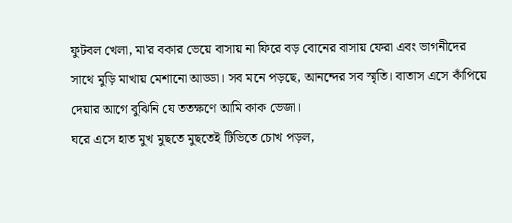ফুটবল খেলা, মা'র বকার ভেয়ে বাসায় না ফিরে বড় বোনের বাসায় ফেরা এবং ভাগনীদের সাথে মুড়ি মাখায় মেশানো আড্ডা। সব মনে পড়ছে, আনন্দের সব স্মৃতি। বাতাস এসে কাঁপিয়ে দেয়ার আগে বুঝিনি যে ততক্ষণে আমি কাক ভেজা।
ঘরে এসে হাত মুখ মুছতে মুছতেই টিভিতে চোখ পড়ল,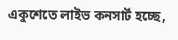একুশেতে লাইভ কনসার্ট হচ্ছে,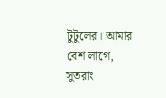টুটুলের। আমার বেশ লাগে, সুতরাং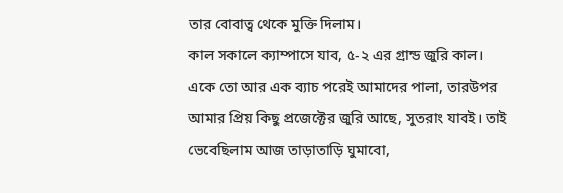তার বোবাত্ব থেকে মুক্তি দিলাম।
কাল সকালে ক্যাম্পাসে যাব, ৫-২ এর গ্রান্ড জুরি কাল। একে তো আর এক ব্যাচ পরেই আমাদের পালা, তারউপর আমার প্রিয় কিছু প্রজেক্টের জুরি আছে, সুতরাং যাবই। তাই ভেবেছিলাম আজ তাড়াতাড়ি ঘুমাবো,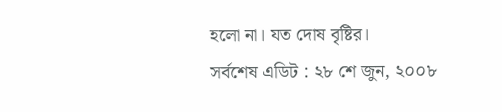হলো না। যত দোষ বৃষ্টির।
সর্বশেষ এডিট : ২৮ শে জুন, ২০০৮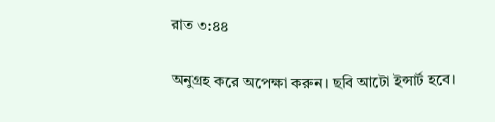রাত ৩:৪৪

অনুগ্রহ করে অপেক্ষা করুন। ছবি আটো ইন্সার্ট হবে।